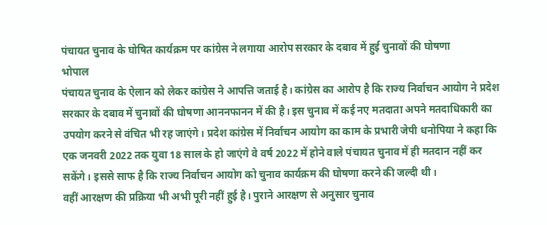पंचायत चुनाव के घोषित कार्यक्रम पर कांग्रेस ने लगाया आरोप सरकार के दबाव में हुई चुनावों की घोषणा
भोपाल
पंचायत चुनाव के ऐलान को लेकर कांग्रेस ने आपत्ति जताई है। कांग्रेस का आरोप है कि राज्य निर्वाचन आयोग ने प्रदेश सरकार के दबाव में चुनावों की घोषणा आननफानन में की है। इस चुनाव में कई नए मतदाता अपने मतदाधिकारी का उपयोग करने से वंचित भी रह जाएंगे। प्रदेश कांग्रेस में निर्वाचन आयोग का काम के प्रभारी जेपी धनोपिया ने कहा कि एक जनवरी 2022 तक युवा 18 साल के हो जाएंगे वे वर्ष 2022 में होने वाले पंचायत चुनाव में ही मतदान नहीं कर सकेंगे। इससे साफ है कि राज्य निर्वाचन आयोग को चुनाव कार्यक्रम की घोषणा करने की जल्दी थी।
वहीं आरक्षण की प्रक्रिया भी अभी पूरी नहीं हुई है। पुराने आरक्षण से अनुसार चुनाव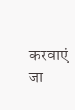करवाएं जा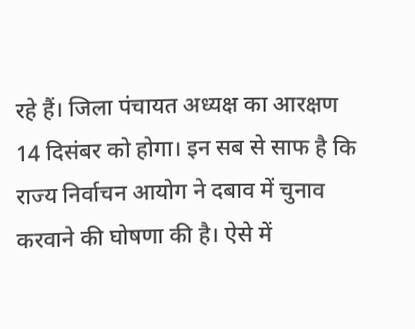रहे हैं। जिला पंचायत अध्यक्ष का आरक्षण 14 दिसंबर को होगा। इन सब से साफ है कि राज्य निर्वाचन आयोग ने दबाव में चुनाव करवाने की घोषणा की है। ऐसे में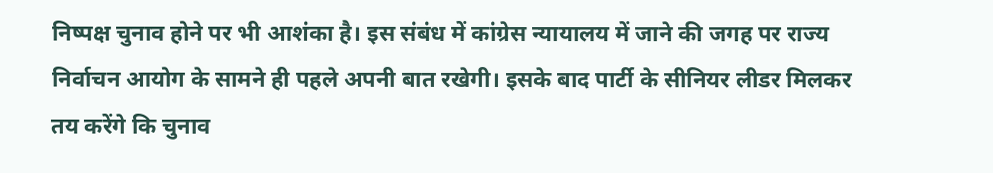निष्पक्ष चुनाव होने पर भी आशंका है। इस संबंध में कांग्रेस न्यायालय में जाने की जगह पर राज्य निर्वाचन आयोग के सामने ही पहले अपनी बात रखेगी। इसके बाद पार्टी के सीनियर लीडर मिलकर तय करेंगे कि चुनाव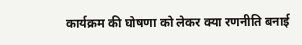कार्यक्रम की घोषणा को लेकर क्या रणनीति बनाई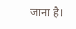जाना है।